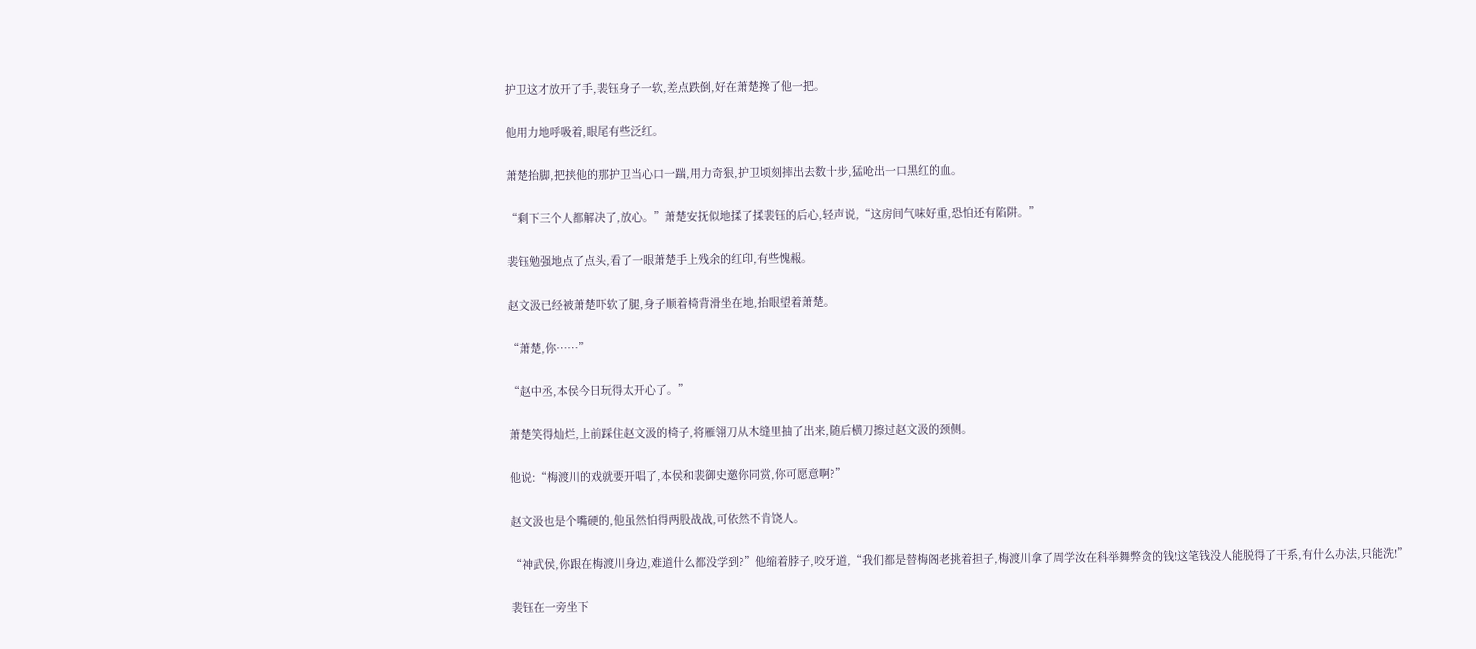护卫这才放开了手,裴钰身子一软,差点跌倒,好在萧楚搀了他一把。

他用力地呼吸着,眼尾有些泛红。

萧楚抬脚,把挟他的那护卫当心口一踹,用力奇狠,护卫顷刻摔出去数十步,猛呛出一口黑红的血。

“剩下三个人都解决了,放心。”萧楚安抚似地揉了揉裴钰的后心,轻声说,“这房间气味好重,恐怕还有陷阱。”

裴钰勉强地点了点头,看了一眼萧楚手上残余的红印,有些愧赧。

赵文汲已经被萧楚吓软了腿,身子顺着椅背滑坐在地,抬眼望着萧楚。

“萧楚,你……”

“赵中丞,本侯今日玩得太开心了。”

萧楚笑得灿烂,上前踩住赵文汲的椅子,将雁翎刀从木缝里抽了出来,随后横刀擦过赵文汲的颈侧。

他说:“梅渡川的戏就要开唱了,本侯和裴御史邀你同赏,你可愿意啊?”

赵文汲也是个嘴硬的,他虽然怕得两股战战,可依然不肯饶人。

“神武侯,你跟在梅渡川身边,难道什么都没学到?”他缩着脖子,咬牙道,“我们都是替梅阁老挑着担子,梅渡川拿了周学汝在科举舞弊贪的钱!这笔钱没人能脱得了干系,有什么办法,只能洗!”

裴钰在一旁坐下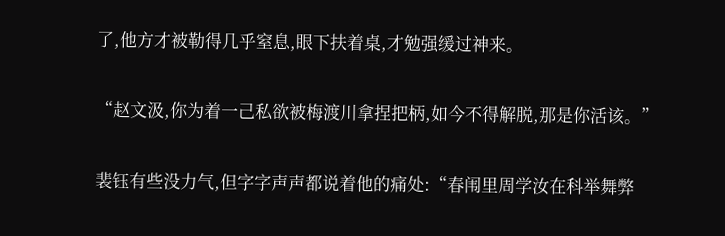了,他方才被勒得几乎窒息,眼下扶着桌,才勉强缓过神来。

“赵文汲,你为着一己私欲被梅渡川拿捏把柄,如今不得解脱,那是你活该。”

裴钰有些没力气,但字字声声都说着他的痛处:“春闱里周学汝在科举舞弊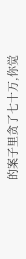的案子里贪了七十万,你觉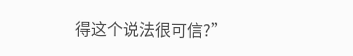得这个说法很可信?”